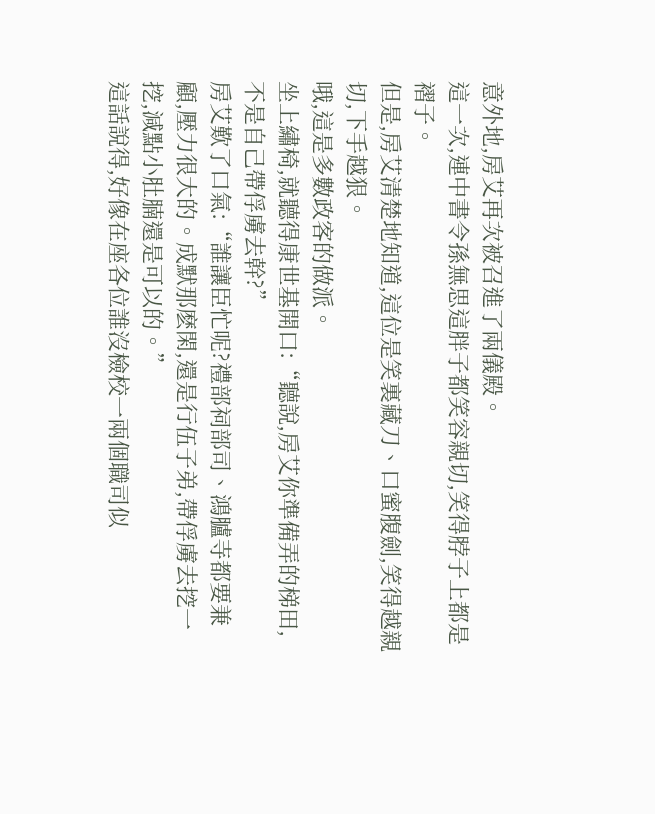意外地,房艾再次被召進了兩儀殿。
這一次,連中書令孫無思這胖子都笑容親切,笑得脖子上都是褶子。
但是,房艾清楚地知道,這位是笑裏藏刀、口蜜腹劍,笑得越親切,下手越狠。
哦,這是多數政客的做派。
坐上繡椅,就聽得康世基開口:“聽說,房艾你準備弄的梯田,不是自己帶俘虜去幹?”
房艾歎了口氣:“誰讓臣忙呢?禮部祠部司、鴻臚寺都要兼顧,壓力很大的。成默那麽閑,還是行伍子弟,帶俘虜去挖一挖,減點小肚腩還是可以的。”
這話說得,好像在座各位誰沒檢校一兩個職司似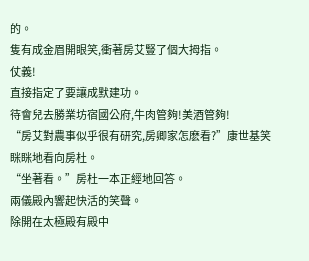的。
隻有成金眉開眼笑,衝著房艾豎了個大拇指。
仗義!
直接指定了要讓成默建功。
待會兒去勝業坊宿國公府,牛肉管夠!美酒管夠!
“房艾對農事似乎很有研究,房卿家怎麽看?”康世基笑眯眯地看向房杜。
“坐著看。”房杜一本正經地回答。
兩儀殿內響起快活的笑聲。
除開在太極殿有殿中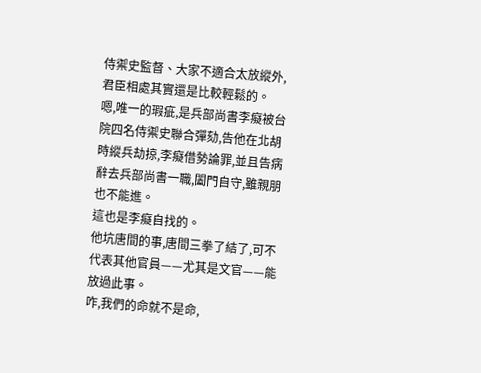侍禦史監督、大家不適合太放縱外,君臣相處其實還是比較輕鬆的。
嗯,唯一的瑕疵,是兵部尚書李癡被台院四名侍禦史聯合彈劾,告他在北胡時縱兵劫掠,李癡借勢論罪,並且告病辭去兵部尚書一職,闔門自守,雖親朋也不能進。
這也是李癡自找的。
他坑唐間的事,唐間三拳了結了,可不代表其他官員——尤其是文官——能放過此事。
咋,我們的命就不是命,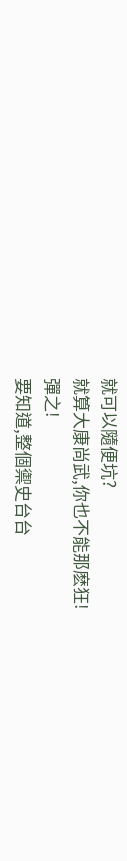就可以隨便坑?
就算大康尚武,你也不能那麽狂!
彈之!
要知道,整個禦史台台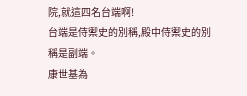院,就這四名台端啊!
台端是侍禦史的別稱,殿中侍禦史的別稱是副端。
康世基為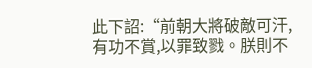此下詔:“前朝大將破敵可汗,有功不賞,以罪致戮。朕則不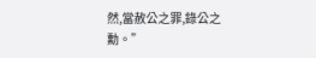然,當赦公之罪,錄公之勳。”